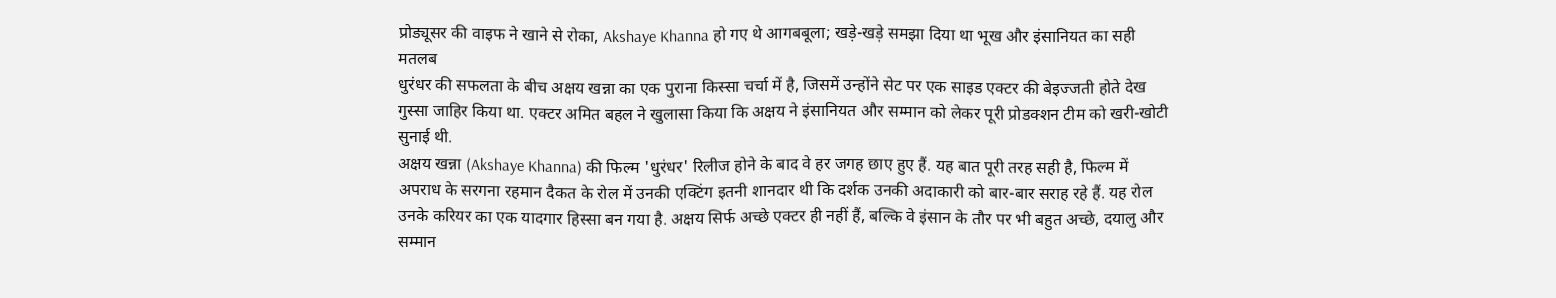प्रोड्यूसर की वाइफ ने खाने से रोका, Akshaye Khanna हो गए थे आगबबूला; खड़े-खड़े समझा दिया था भूख और इंसानियत का सही मतलब
धुरंधर की सफलता के बीच अक्षय खन्ना का एक पुराना किस्सा चर्चा में है, जिसमें उन्होंने सेट पर एक साइड एक्टर की बेइज्जती होते देख गुस्सा जाहिर किया था. एक्टर अमित बहल ने खुलासा किया कि अक्षय ने इंसानियत और सम्मान को लेकर पूरी प्रोडक्शन टीम को खरी-खोटी सुनाई थी.
अक्षय खन्ना (Akshaye Khanna) की फिल्म 'धुरंधर' रिलीज होने के बाद वे हर जगह छाए हुए हैं. यह बात पूरी तरह सही है, फिल्म में अपराध के सरगना रहमान दैकत के रोल में उनकी एक्टिंग इतनी शानदार थी कि दर्शक उनकी अदाकारी को बार-बार सराह रहे हैं. यह रोल उनके करियर का एक यादगार हिस्सा बन गया है. अक्षय सिर्फ अच्छे एक्टर ही नहीं हैं, बल्कि वे इंसान के तौर पर भी बहुत अच्छे, दयालु और सम्मान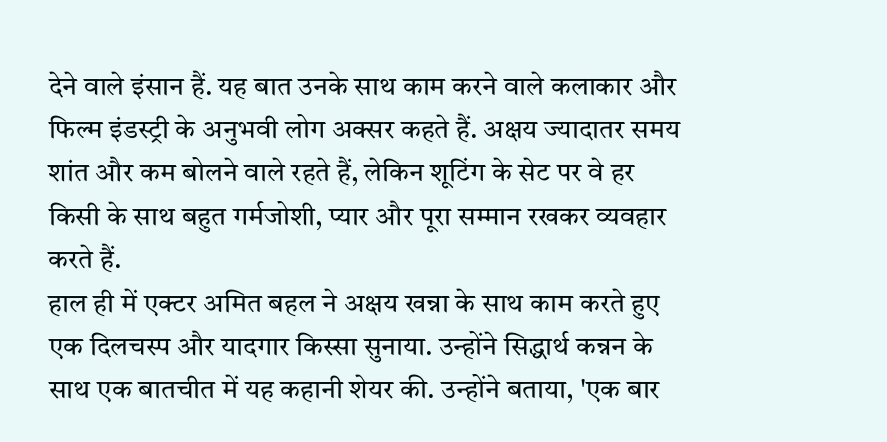देने वाले इंसान हैं. यह बात उनके साथ काम करने वाले कलाकार और फिल्म इंडस्ट्री के अनुभवी लोग अक्सर कहते हैं. अक्षय ज्यादातर समय शांत और कम बोलने वाले रहते हैं, लेकिन शूटिंग के सेट पर वे हर किसी के साथ बहुत गर्मजोशी, प्यार और पूरा सम्मान रखकर व्यवहार करते हैं.
हाल ही में एक्टर अमित बहल ने अक्षय खन्ना के साथ काम करते हुए एक दिलचस्प और यादगार किस्सा सुनाया. उन्होंने सिद्धार्थ कन्नन के साथ एक बातचीत में यह कहानी शेयर की. उन्होंने बताया, 'एक बार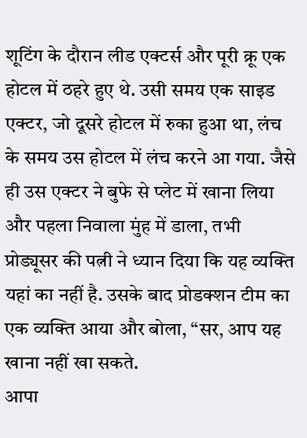शूटिंग के दौरान लीड एक्टर्स और पूरी क्रू एक होटल में ठहरे हुए थे. उसी समय एक साइड एक्टर, जो दूसरे होटल में रुका हुआ था, लंच के समय उस होटल में लंच करने आ गया. जैसे ही उस एक्टर ने बुफे से प्लेट में खाना लिया और पहला निवाला मुंह में डाला, तभी प्रोड्यूसर की पत्नी ने ध्यान दिया कि यह व्यक्ति यहां का नहीं है. उसके बाद प्रोडक्शन टीम का एक व्यक्ति आया और बोला, “सर, आप यह खाना नहीं खा सकते.
आपा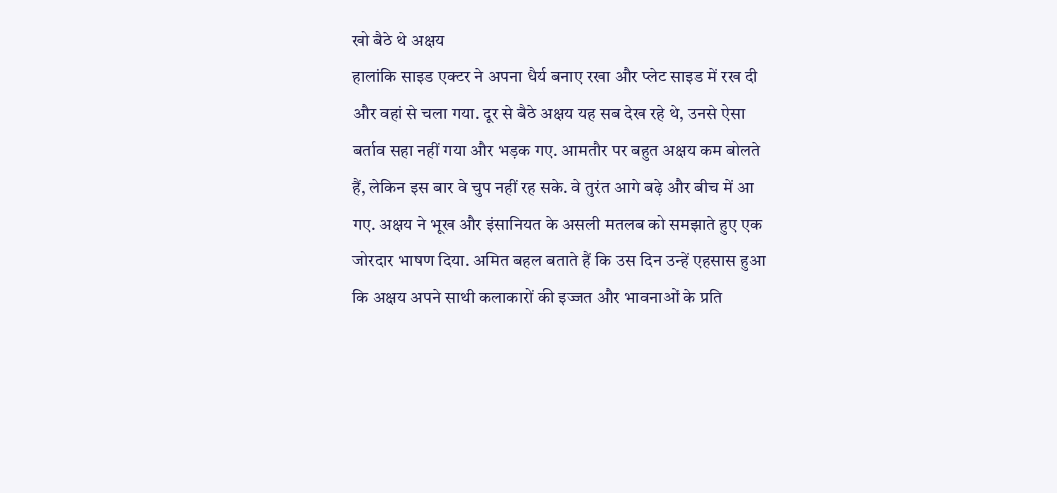खो बैठे थे अक्षय
हालांकि साइड एक्टर ने अपना धैर्य बनाए रखा और प्लेट साइड में रख दी और वहां से चला गया. दूर से बैठे अक्षय यह सब देख रहे थे, उनसे ऐसा बर्ताव सहा नहीं गया और भड़क गए. आमतौर पर बहुत अक्षय कम बोलते हैं, लेकिन इस बार वे चुप नहीं रह सके. वे तुरंत आगे बढ़े और बीच में आ गए. अक्षय ने भूख और इंसानियत के असली मतलब को समझाते हुए एक जोरदार भाषण दिया. अमित बहल बताते हैं कि उस दिन उन्हें एहसास हुआ कि अक्षय अपने साथी कलाकारों की इज्जत और भावनाओं के प्रति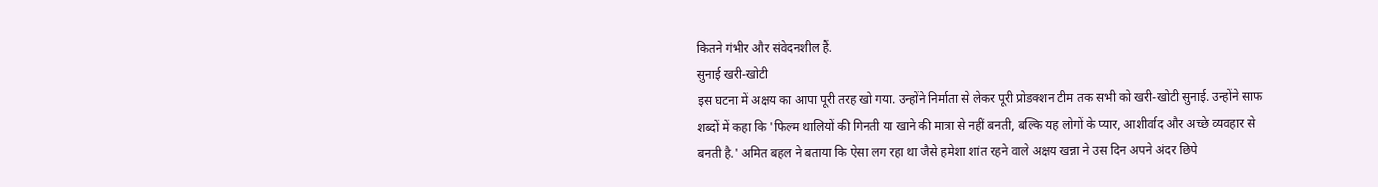कितने गंभीर और संवेदनशील हैं.
सुनाई खरी-खोटी
इस घटना में अक्षय का आपा पूरी तरह खो गया. उन्होंने निर्माता से लेकर पूरी प्रोडक्शन टीम तक सभी को खरी-खोटी सुनाई. उन्होंने साफ शब्दों में कहा कि 'फिल्म थालियों की गिनती या खाने की मात्रा से नहीं बनती, बल्कि यह लोगों के प्यार, आशीर्वाद और अच्छे व्यवहार से बनती है.' अमित बहल ने बताया कि ऐसा लग रहा था जैसे हमेशा शांत रहने वाले अक्षय खन्ना ने उस दिन अपने अंदर छिपे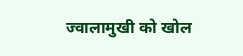ज्वालामुखी को खोल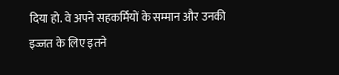दिया हो. वे अपने सहकर्मियों के सम्मान और उनकी इज्जत के लिए इतने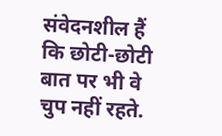संवेदनशील हैं कि छोटी-छोटी बात पर भी वे चुप नहीं रहते.